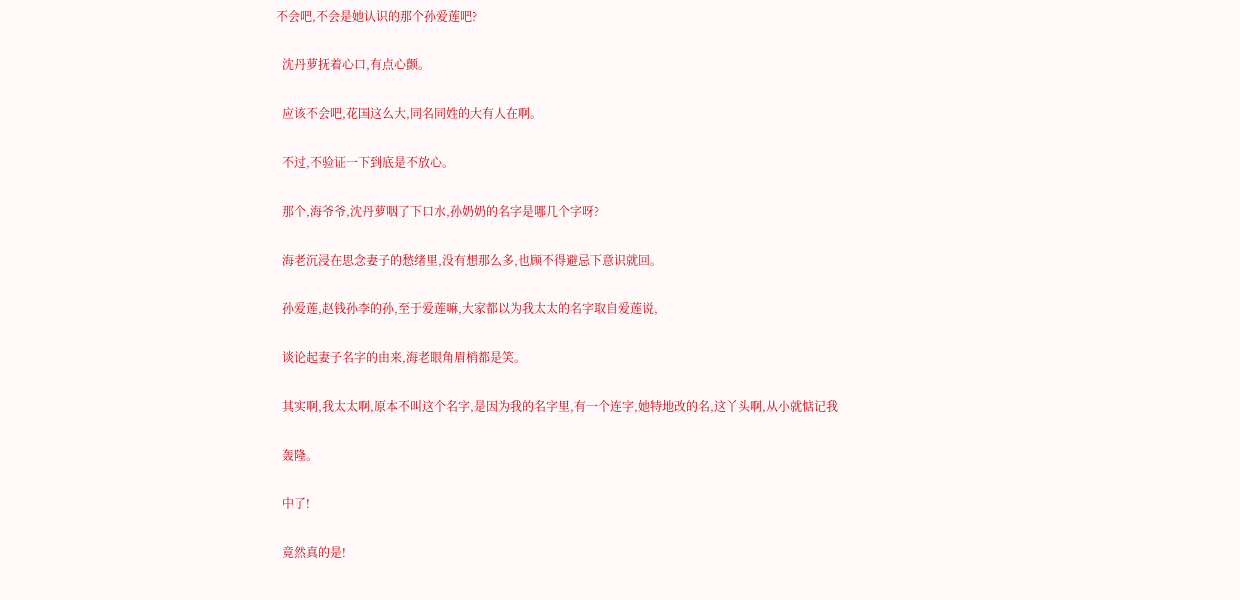不会吧,不会是她认识的那个孙爱莲吧?

  沈丹萝抚着心口,有点心颤。

  应该不会吧,花国这么大,同名同姓的大有人在啊。

  不过,不验证一下到底是不放心。

  那个,海爷爷,沈丹萝咽了下口水,孙奶奶的名字是哪几个字呀?

  海老沉浸在思念妻子的愁绪里,没有想那么多,也顾不得避忌下意识就回。

  孙爱莲,赵钱孙李的孙,至于爱莲嘛,大家都以为我太太的名字取自爱莲说,

  谈论起妻子名字的由来,海老眼角眉梢都是笑。

  其实啊,我太太啊,原本不叫这个名字,是因为我的名字里,有一个连字,她特地改的名,这丫头啊,从小就惦记我

  轰隆。

  中了!

  竟然真的是!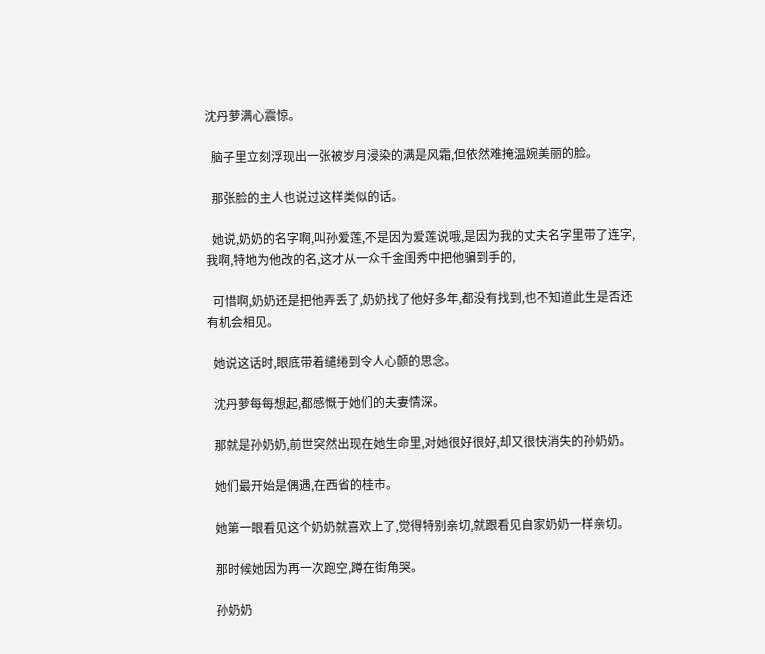沈丹萝满心震惊。

  脑子里立刻浮现出一张被岁月浸染的满是风霜,但依然难掩温婉美丽的脸。

  那张脸的主人也说过这样类似的话。

  她说,奶奶的名字啊,叫孙爱莲,不是因为爱莲说哦,是因为我的丈夫名字里带了连字,我啊,特地为他改的名,这才从一众千金闺秀中把他骗到手的,

  可惜啊,奶奶还是把他弄丢了,奶奶找了他好多年,都没有找到,也不知道此生是否还有机会相见。

  她说这话时,眼底带着缱绻到令人心颤的思念。

  沈丹萝每每想起,都感慨于她们的夫妻情深。

  那就是孙奶奶,前世突然出现在她生命里,对她很好很好,却又很快消失的孙奶奶。

  她们最开始是偶遇,在西省的桂市。

  她第一眼看见这个奶奶就喜欢上了,觉得特别亲切,就跟看见自家奶奶一样亲切。

  那时候她因为再一次跑空,蹲在街角哭。

  孙奶奶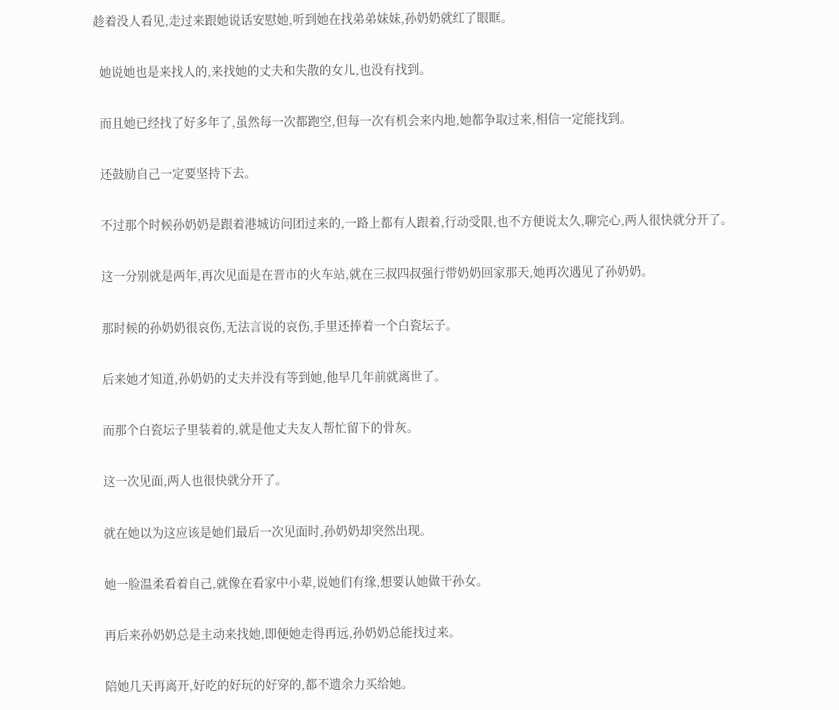趁着没人看见,走过来跟她说话安慰她,听到她在找弟弟妹妹,孙奶奶就红了眼眶。

  她说她也是来找人的,来找她的丈夫和失散的女儿,也没有找到。

  而且她已经找了好多年了,虽然每一次都跑空,但每一次有机会来内地,她都争取过来,相信一定能找到。

  还鼓励自己一定要坚持下去。

  不过那个时候孙奶奶是跟着港城访问团过来的,一路上都有人跟着,行动受限,也不方便说太久,聊完心,两人很快就分开了。

  这一分别就是两年,再次见面是在晋市的火车站,就在三叔四叔强行带奶奶回家那天,她再次遇见了孙奶奶。

  那时候的孙奶奶很哀伤,无法言说的哀伤,手里还捧着一个白瓷坛子。

  后来她才知道,孙奶奶的丈夫并没有等到她,他早几年前就离世了。

  而那个白瓷坛子里装着的,就是他丈夫友人帮忙留下的骨灰。

  这一次见面,两人也很快就分开了。

  就在她以为这应该是她们最后一次见面时,孙奶奶却突然出现。

  她一脸温柔看着自己,就像在看家中小辈,说她们有缘,想要认她做干孙女。

  再后来孙奶奶总是主动来找她,即便她走得再远,孙奶奶总能找过来。

  陪她几天再离开,好吃的好玩的好穿的,都不遗余力买给她。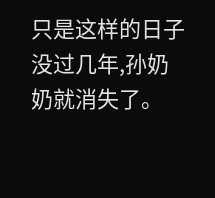只是这样的日子没过几年,孙奶奶就消失了。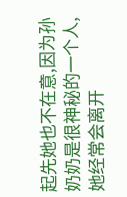起先她也不在意,因为孙奶奶是很神秘的一个人,她经常会离开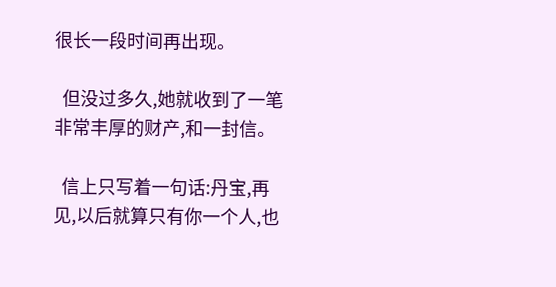很长一段时间再出现。

  但没过多久,她就收到了一笔非常丰厚的财产,和一封信。

  信上只写着一句话:丹宝,再见,以后就算只有你一个人,也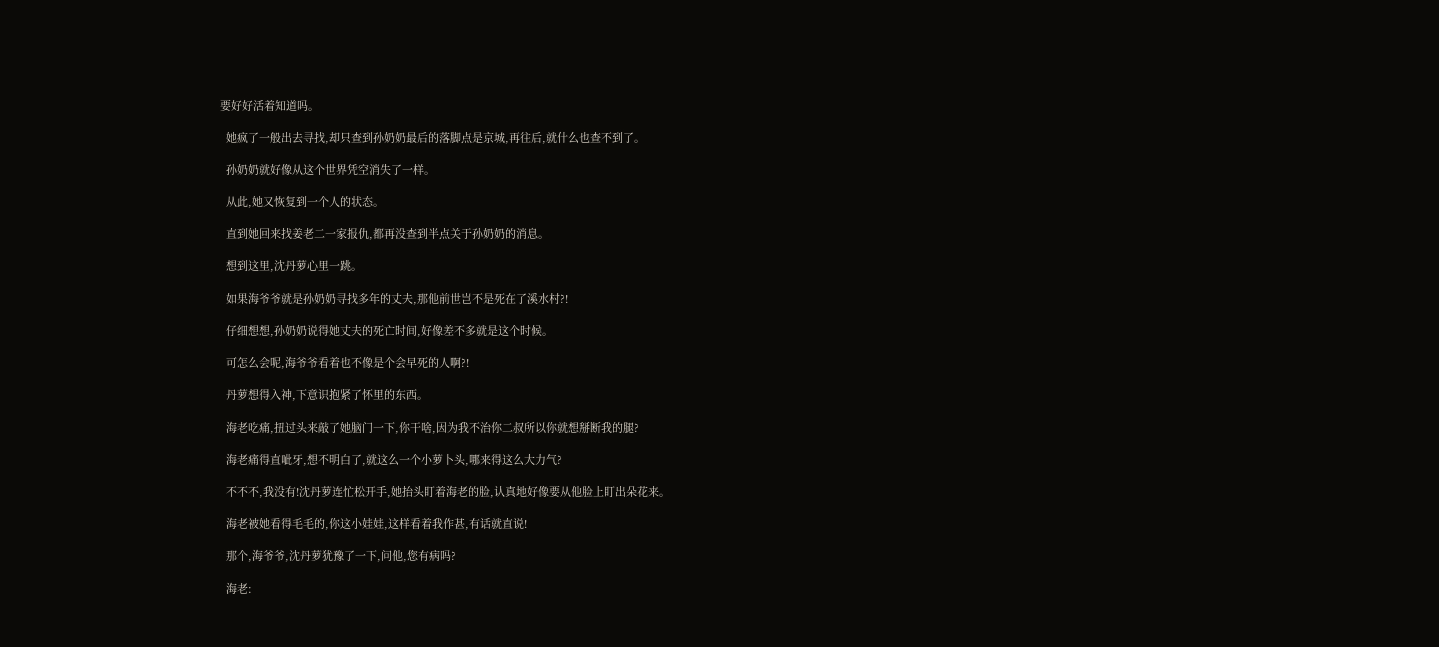要好好活着知道吗。

  她疯了一般出去寻找,却只查到孙奶奶最后的落脚点是京城,再往后,就什么也查不到了。

  孙奶奶就好像从这个世界凭空消失了一样。

  从此,她又恢复到一个人的状态。

  直到她回来找姜老二一家报仇,都再没查到半点关于孙奶奶的消息。

  想到这里,沈丹萝心里一跳。

  如果海爷爷就是孙奶奶寻找多年的丈夫,那他前世岂不是死在了溪水村?!

  仔细想想,孙奶奶说得她丈夫的死亡时间,好像差不多就是这个时候。

  可怎么会呢,海爷爷看着也不像是个会早死的人啊?!

  丹萝想得入神,下意识抱紧了怀里的东西。

  海老吃痛,扭过头来敲了她脑门一下,你干啥,因为我不治你二叔所以你就想掰断我的腿?

  海老痛得直呲牙,想不明白了,就这么一个小萝卜头,哪来得这么大力气?

  不不不,我没有!沈丹萝连忙松开手,她抬头盯着海老的脸,认真地好像要从他脸上盯出朵花来。

  海老被她看得毛毛的,你这小娃娃,这样看着我作甚,有话就直说!

  那个,海爷爷,沈丹萝犹豫了一下,问他,您有病吗?

  海老: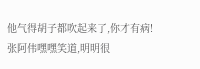他气得胡子都吹起来了,你才有病! 张阿伟嘿嘿笑道,明明很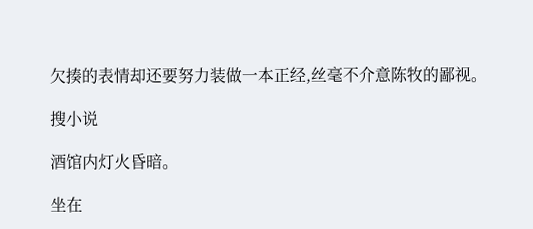欠揍的表情却还要努力装做一本正经,丝毫不介意陈牧的鄙视。

搜小说

酒馆内灯火昏暗。

坐在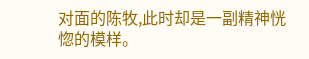对面的陈牧,此时却是一副精神恍惚的模样。